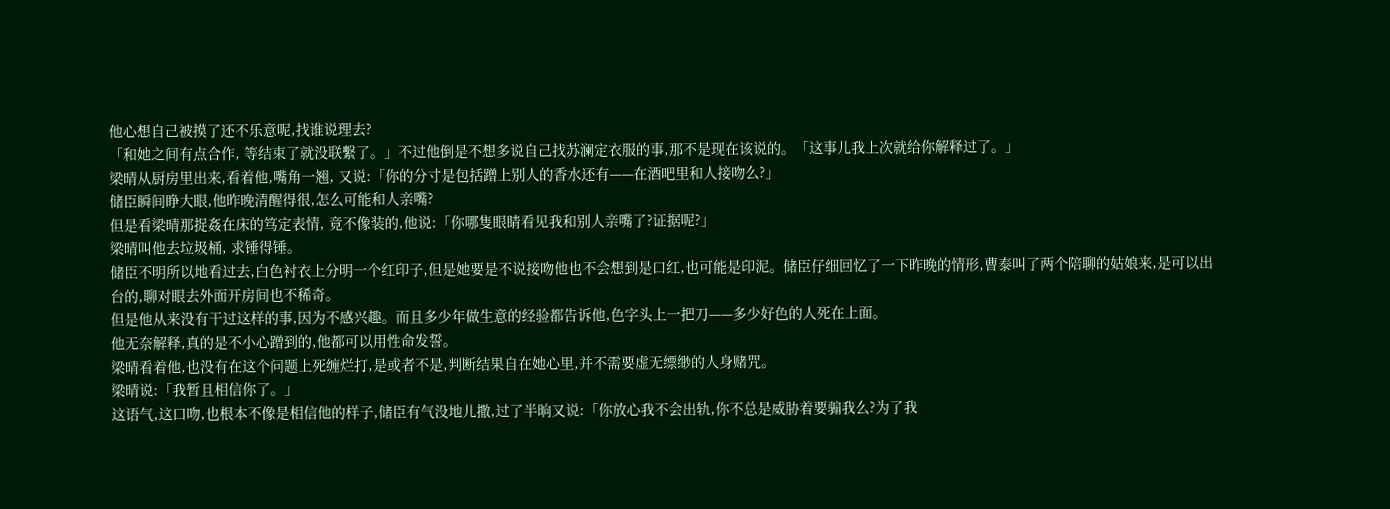他心想自己被摸了还不乐意呢,找谁说理去?
「和她之间有点合作, 等结束了就没联繫了。」不过他倒是不想多说自己找苏澜定衣服的事,那不是现在该说的。「这事儿我上次就给你解释过了。」
梁晴从厨房里出来,看着他,嘴角一翘, 又说:「你的分寸是包括蹭上别人的香水还有——在酒吧里和人接吻么?」
储臣瞬间睁大眼,他昨晚清醒得很,怎么可能和人亲嘴?
但是看梁晴那捉姦在床的笃定表情, 竟不像装的,他说:「你哪隻眼睛看见我和别人亲嘴了?证据呢?」
梁晴叫他去垃圾桶, 求锤得锤。
储臣不明所以地看过去,白色衬衣上分明一个红印子,但是她要是不说接吻他也不会想到是口红,也可能是印泥。储臣仔细回忆了一下昨晚的情形,曹泰叫了两个陪聊的姑娘来,是可以出台的,聊对眼去外面开房间也不稀奇。
但是他从来没有干过这样的事,因为不感兴趣。而且多少年做生意的经验都告诉他,色字头上一把刀——多少好色的人死在上面。
他无奈解释,真的是不小心蹭到的,他都可以用性命发誓。
梁晴看着他,也没有在这个问题上死缠烂打,是或者不是,判断结果自在她心里,并不需要虚无缥缈的人身赌咒。
梁晴说:「我暂且相信你了。」
这语气,这口吻,也根本不像是相信他的样子,储臣有气没地儿撒,过了半晌又说:「你放心我不会出轨,你不总是威胁着要骟我么?为了我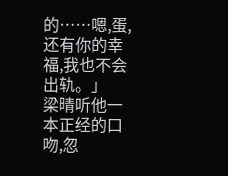的……嗯,蛋,还有你的幸福,我也不会出轨。」
梁晴听他一本正经的口吻,忽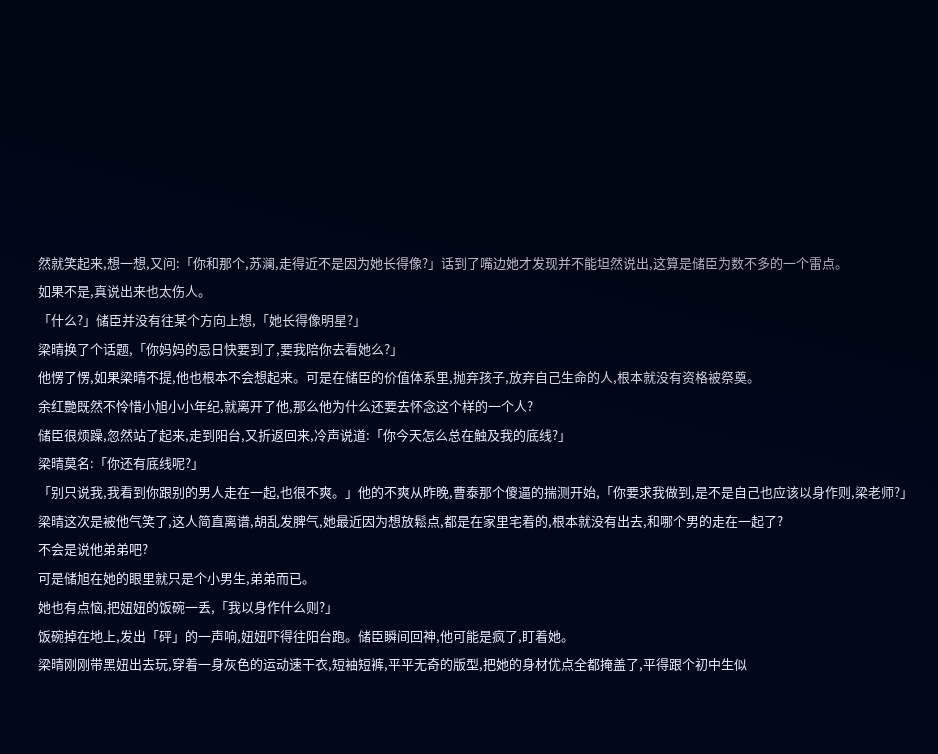然就笑起来,想一想,又问:「你和那个,苏澜,走得近不是因为她长得像?」话到了嘴边她才发现并不能坦然说出,这算是储臣为数不多的一个雷点。
如果不是,真说出来也太伤人。
「什么?」储臣并没有往某个方向上想,「她长得像明星?」
梁晴换了个话题,「你妈妈的忌日快要到了,要我陪你去看她么?」
他愣了愣,如果梁晴不提,他也根本不会想起来。可是在储臣的价值体系里,抛弃孩子,放弃自己生命的人,根本就没有资格被祭奠。
余红艷既然不怜惜小旭小小年纪,就离开了他,那么他为什么还要去怀念这个样的一个人?
储臣很烦躁,忽然站了起来,走到阳台,又折返回来,冷声说道:「你今天怎么总在触及我的底线?」
梁晴莫名:「你还有底线呢?」
「别只说我,我看到你跟别的男人走在一起,也很不爽。」他的不爽从昨晚,曹泰那个傻逼的揣测开始,「你要求我做到,是不是自己也应该以身作则,梁老师?」
梁晴这次是被他气笑了,这人简直离谱,胡乱发脾气,她最近因为想放鬆点,都是在家里宅着的,根本就没有出去,和哪个男的走在一起了?
不会是说他弟弟吧?
可是储旭在她的眼里就只是个小男生,弟弟而已。
她也有点恼,把妞妞的饭碗一丢,「我以身作什么则?」
饭碗掉在地上,发出「砰」的一声响,妞妞吓得往阳台跑。储臣瞬间回神,他可能是疯了,盯着她。
梁晴刚刚带黑妞出去玩,穿着一身灰色的运动速干衣,短袖短裤,平平无奇的版型,把她的身材优点全都掩盖了,平得跟个初中生似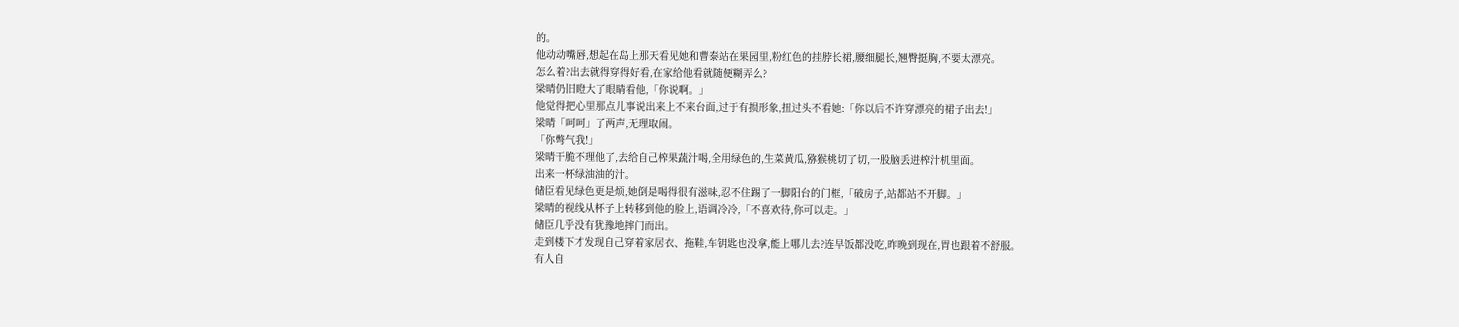的。
他动动嘴唇,想起在岛上那天看见她和曹泰站在果园里,粉红色的挂脖长裙,腰细腿长,翘臀挺胸,不要太漂亮。
怎么着?出去就得穿得好看,在家给他看就随便糊弄么?
梁晴仍旧瞪大了眼睛看他,「你说啊。」
他觉得把心里那点儿事说出来上不来台面,过于有损形象,扭过头不看她:「你以后不许穿漂亮的裙子出去!」
梁晴「呵呵」了两声,无理取闹。
「你彆气我!」
梁晴干脆不理他了,去给自己榨果蔬汁喝,全用绿色的,生菜黄瓜,猕猴桃切了切,一股脑丢进榨汁机里面。
出来一杯绿油油的汁。
储臣看见绿色更是烦,她倒是喝得很有滋味,忍不住踢了一脚阳台的门框,「破房子,站都站不开脚。」
梁晴的视线从杯子上转移到他的脸上,语调冷冷,「不喜欢待,你可以走。」
储臣几乎没有犹豫地摔门而出。
走到楼下才发现自己穿着家居衣、拖鞋,车钥匙也没拿,能上哪儿去?连早饭都没吃,昨晚到现在,胃也跟着不舒服。
有人自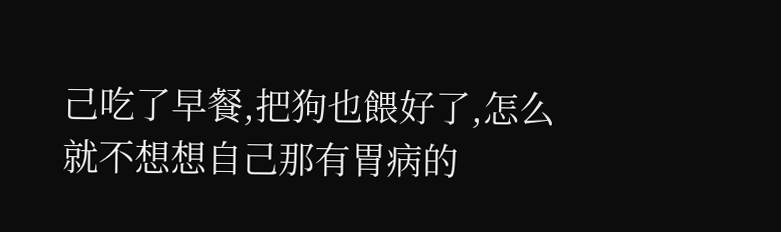己吃了早餐,把狗也餵好了,怎么就不想想自己那有胃病的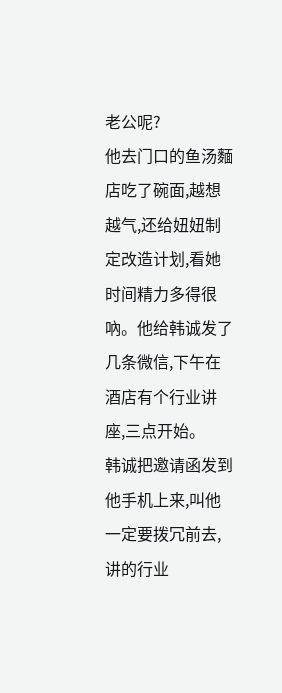老公呢?
他去门口的鱼汤麵店吃了碗面,越想越气,还给妞妞制定改造计划,看她时间精力多得很吶。他给韩诚发了几条微信,下午在酒店有个行业讲座,三点开始。
韩诚把邀请函发到他手机上来,叫他一定要拨冗前去,讲的行业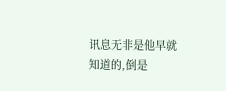讯息无非是他早就知道的,倒是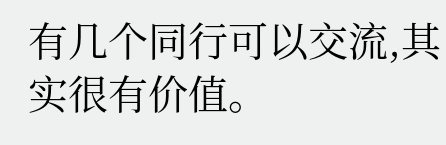有几个同行可以交流,其实很有价值。